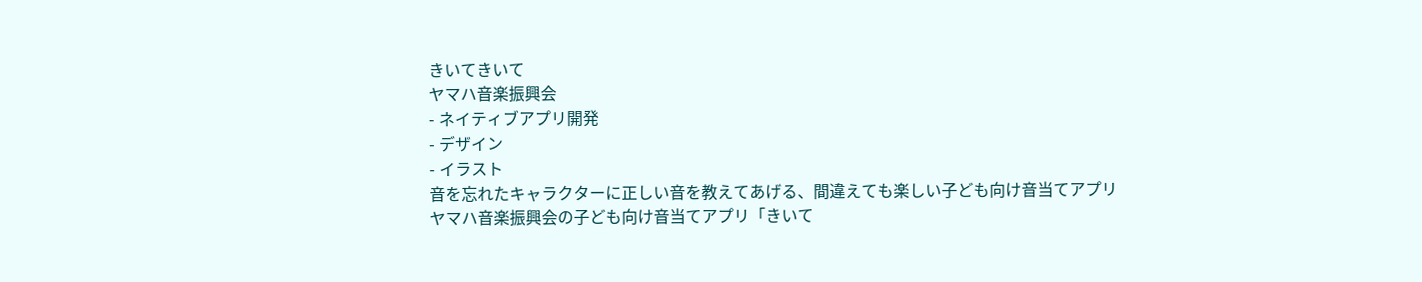きいてきいて
ヤマハ音楽振興会
- ネイティブアプリ開発
- デザイン
- イラスト
音を忘れたキャラクターに正しい音を教えてあげる、間違えても楽しい子ども向け音当てアプリ
ヤマハ音楽振興会の子ども向け音当てアプリ「きいて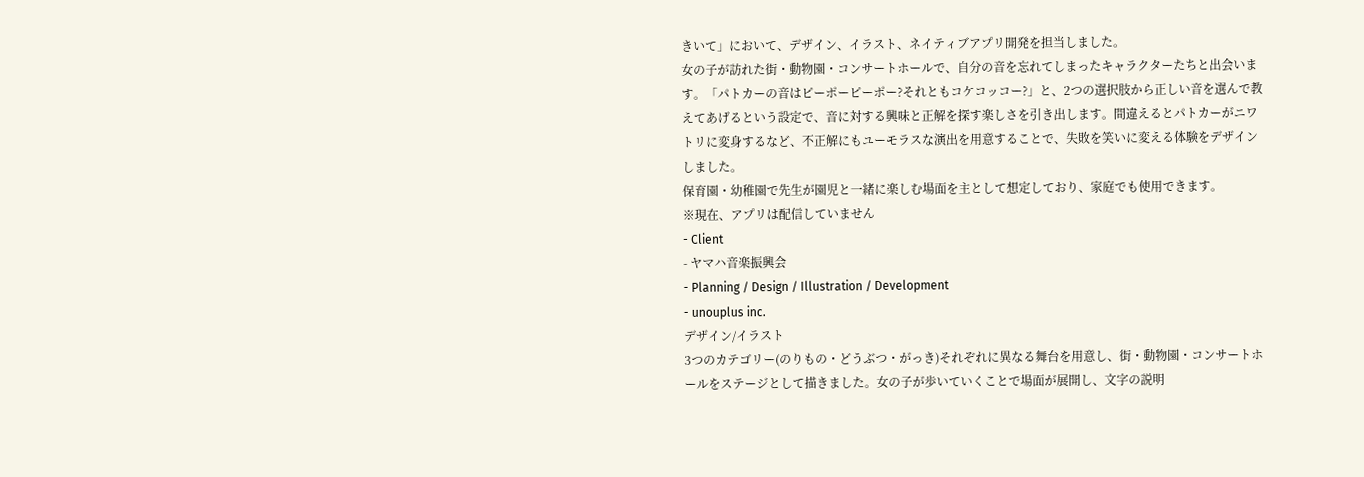きいて」において、デザイン、イラスト、ネイティブアプリ開発を担当しました。
女の子が訪れた街・動物園・コンサートホールで、自分の音を忘れてしまったキャラクターたちと出会います。「パトカーの音はピーポーピーポー?それともコケコッコー?」と、2つの選択肢から正しい音を選んで教えてあげるという設定で、音に対する興味と正解を探す楽しさを引き出します。間違えるとパトカーがニワトリに変身するなど、不正解にもユーモラスな演出を用意することで、失敗を笑いに変える体験をデザインしました。
保育園・幼稚園で先生が園児と一緒に楽しむ場面を主として想定しており、家庭でも使用できます。
※現在、アプリは配信していません
- Client
- ヤマハ音楽振興会
- Planning / Design / Illustration / Development
- unouplus inc.
デザイン/イラスト
3つのカテゴリー(のりもの・どうぶつ・がっき)それぞれに異なる舞台を用意し、街・動物園・コンサートホールをステージとして描きました。女の子が歩いていくことで場面が展開し、文字の説明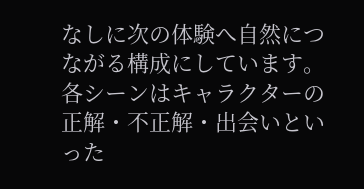なしに次の体験へ自然につながる構成にしています。
各シーンはキャラクターの正解・不正解・出会いといった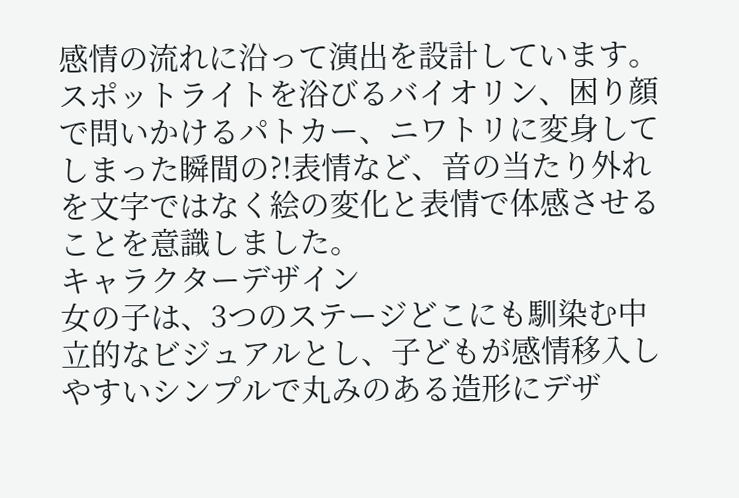感情の流れに沿って演出を設計しています。
スポットライトを浴びるバイオリン、困り顔で問いかけるパトカー、ニワトリに変身してしまった瞬間の?!表情など、音の当たり外れを文字ではなく絵の変化と表情で体感させることを意識しました。
キャラクターデザイン
女の子は、3つのステージどこにも馴染む中立的なビジュアルとし、子どもが感情移入しやすいシンプルで丸みのある造形にデザ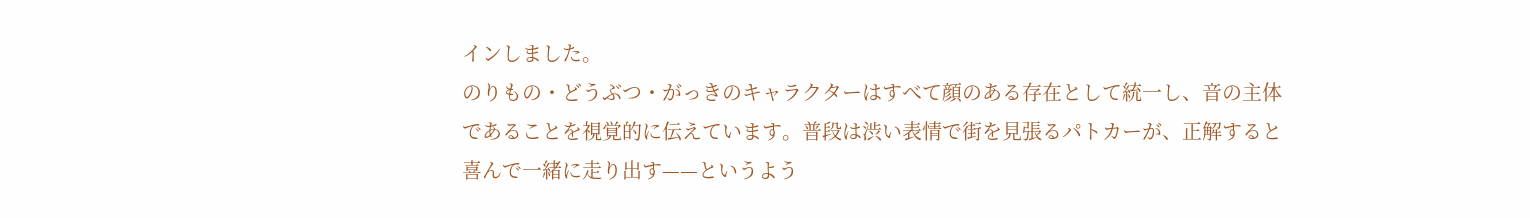インしました。
のりもの・どうぶつ・がっきのキャラクターはすべて顔のある存在として統一し、音の主体であることを視覚的に伝えています。普段は渋い表情で街を見張るパトカーが、正解すると喜んで一緒に走り出す——というよう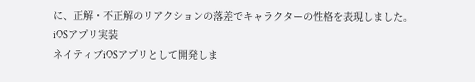に、正解・不正解のリアクションの落差でキャラクターの性格を表現しました。
iOSアプリ実装
ネイティブiOSアプリとして開発しま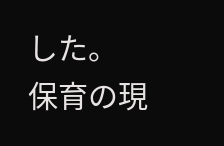した。
保育の現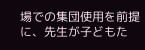場での集団使用を前提に、先生が子どもた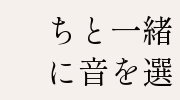ちと一緒に音を選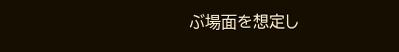ぶ場面を想定し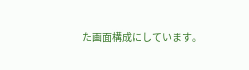た画面構成にしています。